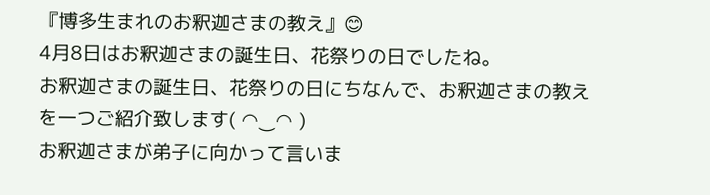『博多生まれのお釈迦さまの教え』😊
4月8日はお釈迦さまの誕生日、花祭りの日でしたね。
お釈迦さまの誕生日、花祭りの日にちなんで、お釈迦さまの教えを一つご紹介致します( ◠‿◠ )
お釈迦さまが弟子に向かって言いま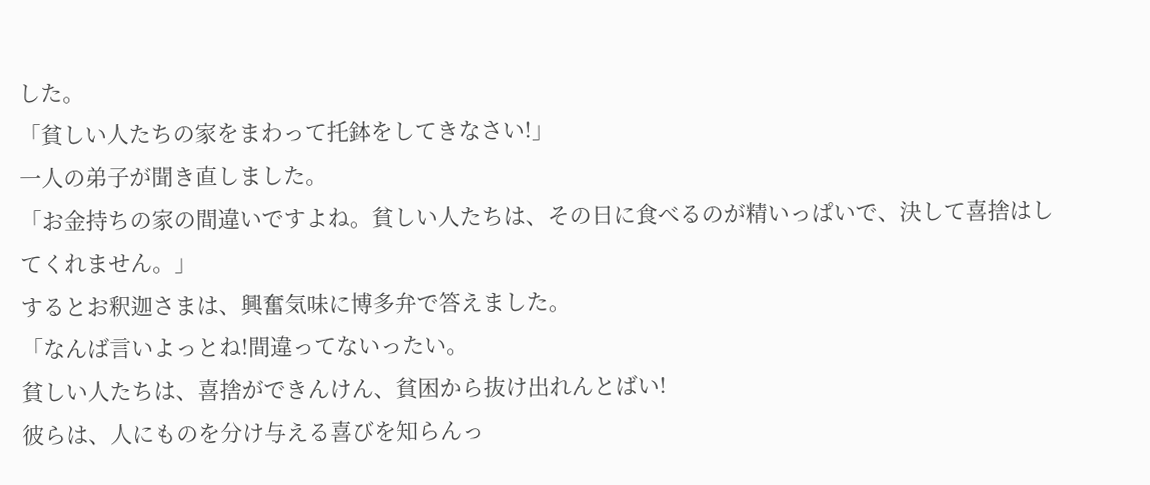した。
「貧しい人たちの家をまわって托鉢をしてきなさい!」
一人の弟子が聞き直しました。
「お金持ちの家の間違いですよね。貧しい人たちは、その日に食べるのが精いっぱいで、決して喜捨はしてくれません。」
するとお釈迦さまは、興奮気味に博多弁で答えました。
「なんば言いよっとね!間違ってないったい。
貧しい人たちは、喜捨ができんけん、貧困から抜け出れんとばい!
彼らは、人にものを分け与える喜びを知らんっ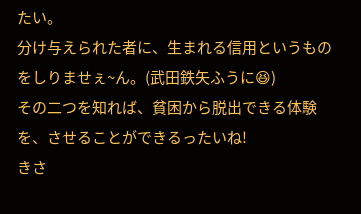たい。
分け与えられた者に、生まれる信用というものをしりませぇ~ん。(武田鉄矢ふうに😆)
その二つを知れば、貧困から脱出できる体験を、させることができるったいね!
きさ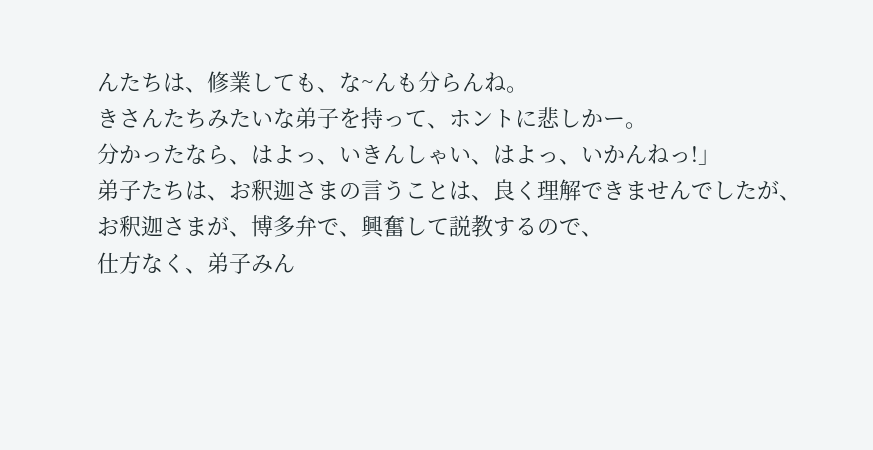んたちは、修業しても、な~んも分らんね。
きさんたちみたいな弟子を持って、ホントに悲しかー。
分かったなら、はよっ、いきんしゃい、はよっ、いかんねっ!」
弟子たちは、お釈迦さまの言うことは、良く理解できませんでしたが、
お釈迦さまが、博多弁で、興奮して説教するので、
仕方なく、弟子みん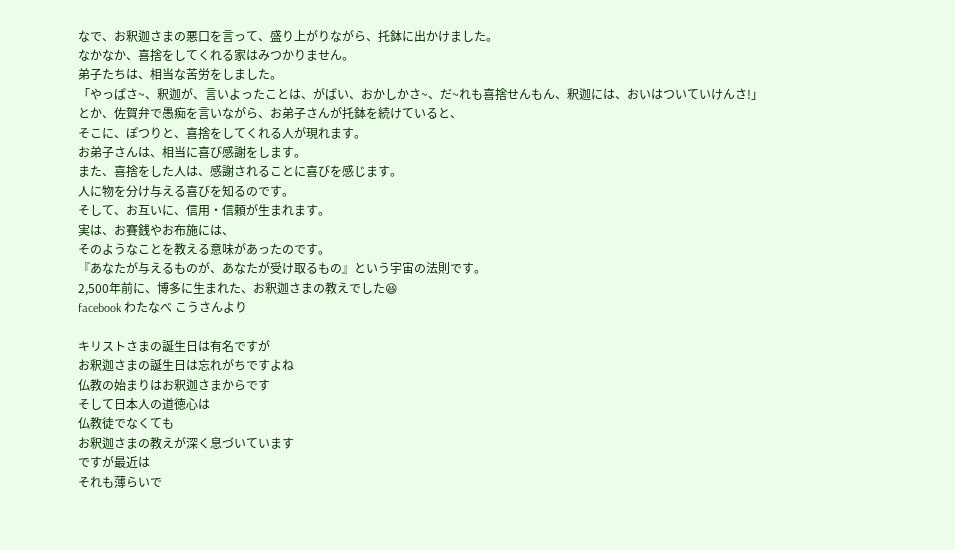なで、お釈迦さまの悪口を言って、盛り上がりながら、托鉢に出かけました。
なかなか、喜捨をしてくれる家はみつかりません。
弟子たちは、相当な苦労をしました。
「やっぱさ~、釈迦が、言いよったことは、がばい、おかしかさ~、だ~れも喜捨せんもん、釈迦には、おいはついていけんさ!」
とか、佐賀弁で愚痴を言いながら、お弟子さんが托鉢を続けていると、
そこに、ぽつりと、喜捨をしてくれる人が現れます。
お弟子さんは、相当に喜び感謝をします。
また、喜捨をした人は、感謝されることに喜びを感じます。
人に物を分け与える喜びを知るのです。
そして、お互いに、信用・信頼が生まれます。
実は、お賽銭やお布施には、
そのようなことを教える意味があったのです。
『あなたが与えるものが、あなたが受け取るもの』という宇宙の法則です。
2,500年前に、博多に生まれた、お釈迦さまの教えでした😆
facebook わたなべ こうさんより

キリストさまの誕生日は有名ですが
お釈迦さまの誕生日は忘れがちですよね
仏教の始まりはお釈迦さまからです
そして日本人の道徳心は
仏教徒でなくても
お釈迦さまの教えが深く息づいています
ですが最近は
それも薄らいで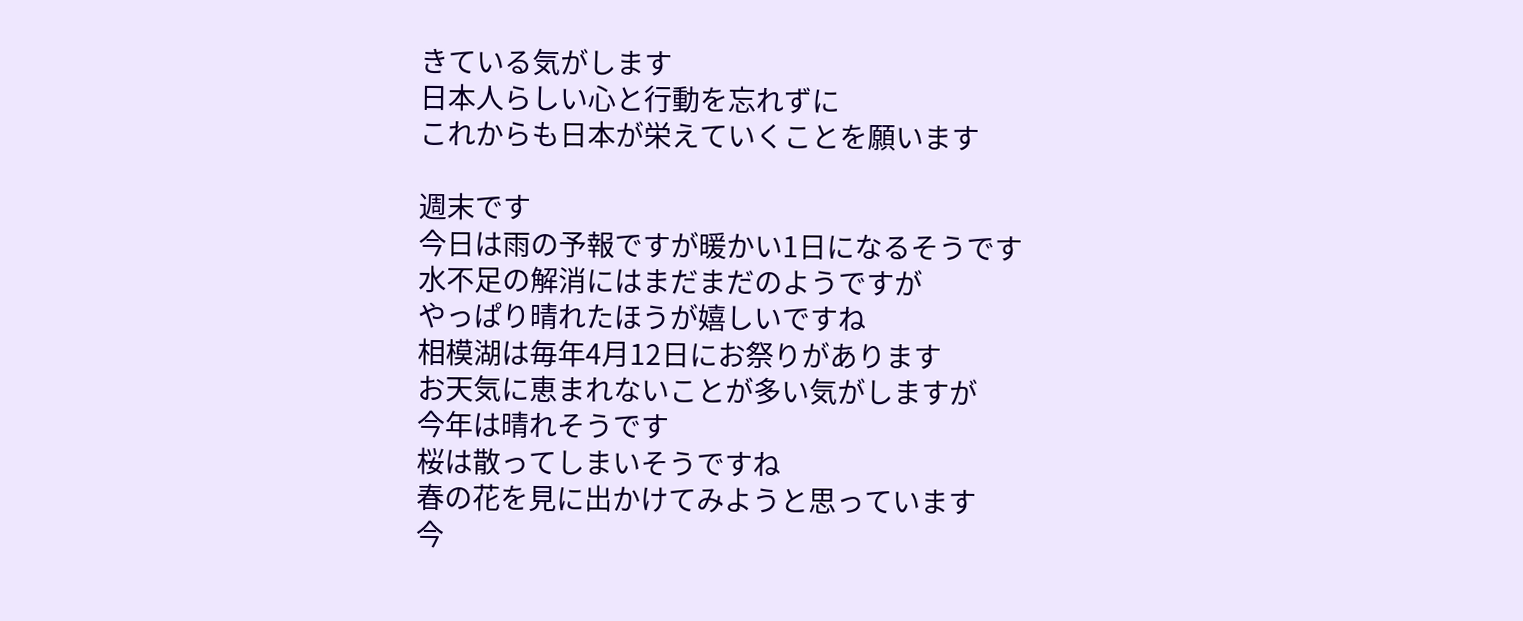きている気がします
日本人らしい心と行動を忘れずに
これからも日本が栄えていくことを願います

週末です
今日は雨の予報ですが暖かい1日になるそうです
水不足の解消にはまだまだのようですが
やっぱり晴れたほうが嬉しいですね
相模湖は毎年4月12日にお祭りがあります
お天気に恵まれないことが多い気がしますが
今年は晴れそうです
桜は散ってしまいそうですね
春の花を見に出かけてみようと思っています
今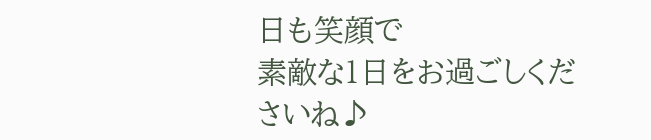日も笑顔で
素敵な1日をお過ごしくださいね♪